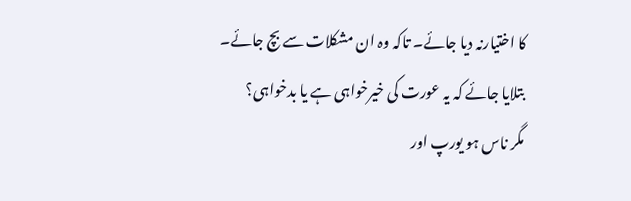کا اختیارنہ دیا جائے۔ تاکہ وہ ان مشکلات سے بچ جائے۔ بتلایا جائے کہ یہ عورت کی خیرخواہی ہے یا بدخواہی؟
مگر ناس ہو یورپ اور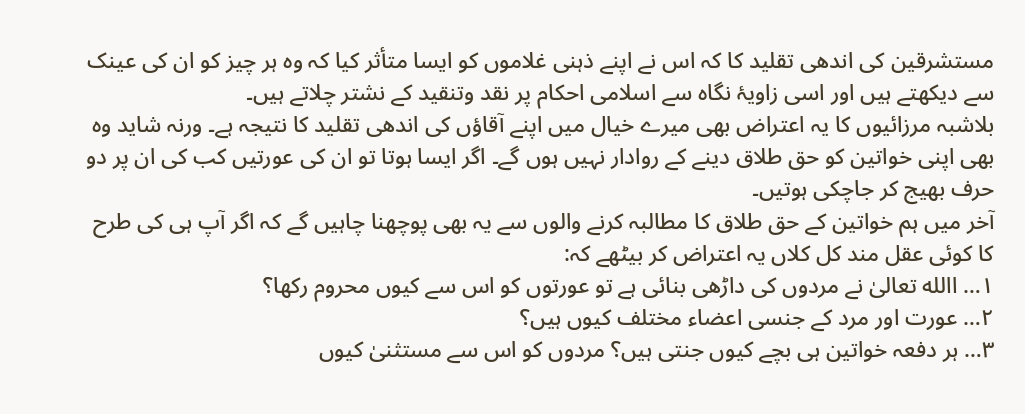مستشرقین کی اندھی تقلید کا کہ اس نے اپنے ذہنی غلاموں کو ایسا متأثر کیا کہ وہ ہر چیز کو ان کی عینک سے دیکھتے ہیں اور اسی زاویۂ نگاہ سے اسلامی احکام پر نقد وتنقید کے نشتر چلاتے ہیں۔
بلاشبہ مرزائیوں کا یہ اعتراض بھی میرے خیال میں اپنے آقاؤں کی اندھی تقلید کا نتیجہ ہے۔ ورنہ شاید وہ بھی اپنی خواتین کو حق طلاق دینے کے روادار نہیں ہوں گے۔ اگر ایسا ہوتا تو ان کی عورتیں کب کی ان پر دو حرف بھیج کر جاچکی ہوتیں۔
آخر میں ہم خواتین کے حق طلاق کا مطالبہ کرنے والوں سے یہ بھی پوچھنا چاہیں گے کہ اگر آپ ہی کی طرح کا کوئی عقل مند کل کلاں یہ اعتراض کر بیٹھے کہ:
۱… االله تعالیٰ نے مردوں کی داڑھی بنائی ہے تو عورتوں کو اس سے کیوں محروم رکھا؟
۲… عورت اور مرد کے جنسی اعضاء مختلف کیوں ہیں؟
۳… ہر دفعہ خواتین ہی بچے کیوں جنتی ہیں؟ مردوں کو اس سے مستثنیٰ کیوں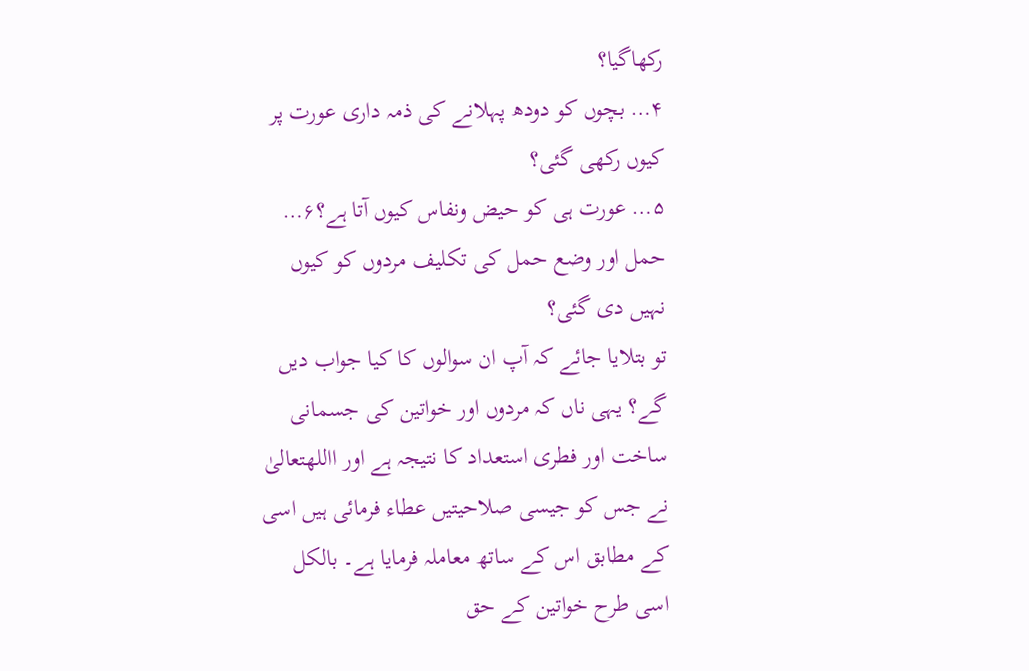رکھاگیا؟
۴… بچوں کو دودھ پہلانے کی ذمہ داری عورت پر کیوں رکھی گئی؟
۵… عورت ہی کو حیض ونفاس کیوں آتا ہے؟۶… حمل اور وضع حمل کی تکلیف مردوں کو کیوں نہیں دی گئی؟
تو بتلایا جائے کہ آپ ان سوالوں کا کیا جواب دیں گے؟ یہی ناں کہ مردوں اور خواتین کی جسمانی ساخت اور فطری استعداد کا نتیجہ ہے اور االلهتعالیٰ نے جس کو جیسی صلاحیتیں عطاء فرمائی ہیں اسی کے مطابق اس کے ساتھ معاملہ فرمایا ہے۔ بالکل اسی طرح خواتین کے حق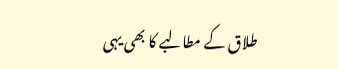طلاق کے مطالبے کا بھی یہی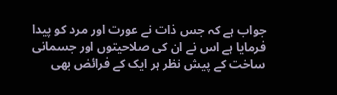جواب ہے کہ جس ذات نے عورت اور مرد کو پیدا فرمایا ہے اس نے ان کی صلاحیتوں اور جسمانی ساخت کے پیش نظر ہر ایک کے فرائض بھی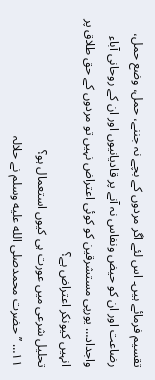تقسیم فرمائے ہیں۔ اس لئے اگر مردوں کے بچے نہ جننے، حمل، وضع حمل، رضاعت اور ان کو حیض ونفاس نہ آنے پر قادیانیوں اور ان کے روحانی آباء واجداد… یورپی مستشرقین کو کوئی اعتراض نہیں تو مردوں کے حق طلاق پر انہیں کیونکر اعتراض ہے؟
تحلیل شرعی میں عورت ہی کیوں استعمال ہو؟
۱۱… ’’حضرت محمدصلى الله عليه وسلم نے حلالہ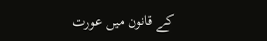کے قانون میں عورت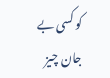کو کسی بے جان چیز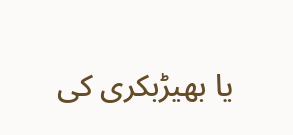یا بھیڑبکری کی